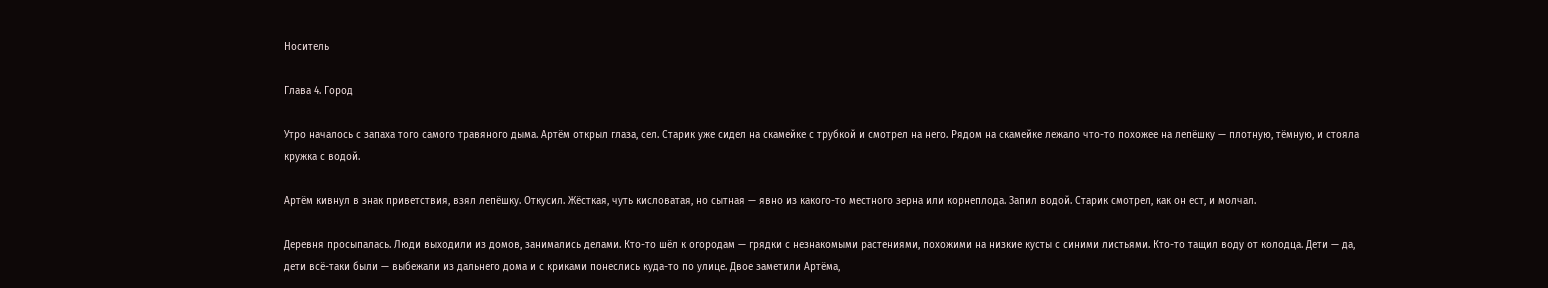Носитель

Глава 4. Город

Утро началось с запаха того самого травяного дыма. Артём открыл глаза, сел. Старик уже сидел на скамейке с трубкой и смотрел на него. Рядом на скамейке лежало что-то похожее на лепёшку — плотную, тёмную, и стояла кружка с водой.

Артём кивнул в знак приветствия, взял лепёшку. Откусил. Жёсткая, чуть кисловатая, но сытная — явно из какого-то местного зерна или корнеплода. Запил водой. Старик смотрел, как он ест, и молчал.

Деревня просыпалась. Люди выходили из домов, занимались делами. Кто-то шёл к огородам — грядки с незнакомыми растениями, похожими на низкие кусты с синими листьями. Кто-то тащил воду от колодца. Дети — да, дети всё-таки были — выбежали из дальнего дома и с криками понеслись куда-то по улице. Двое заметили Артёма,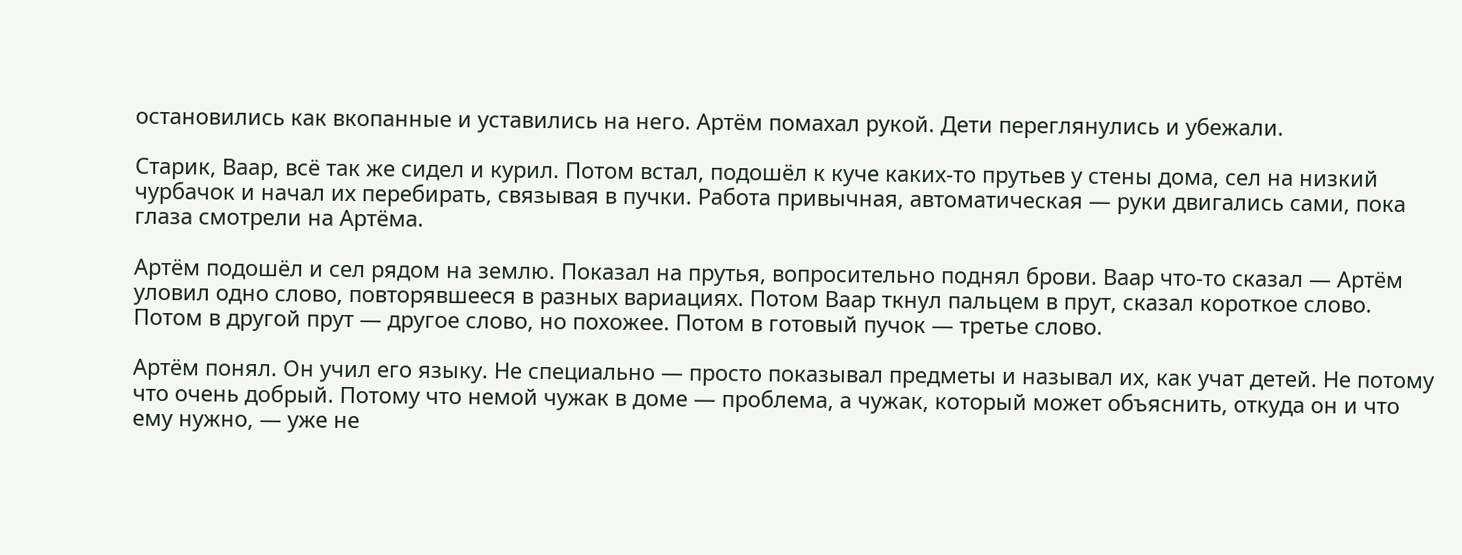остановились как вкопанные и уставились на него. Артём помахал рукой. Дети переглянулись и убежали.

Старик, Ваар, всё так же сидел и курил. Потом встал, подошёл к куче каких-то прутьев у стены дома, сел на низкий чурбачок и начал их перебирать, связывая в пучки. Работа привычная, автоматическая — руки двигались сами, пока глаза смотрели на Артёма.

Артём подошёл и сел рядом на землю. Показал на прутья, вопросительно поднял брови. Ваар что-то сказал — Артём уловил одно слово, повторявшееся в разных вариациях. Потом Ваар ткнул пальцем в прут, сказал короткое слово. Потом в другой прут — другое слово, но похожее. Потом в готовый пучок — третье слово.

Артём понял. Он учил его языку. Не специально — просто показывал предметы и называл их, как учат детей. Не потому что очень добрый. Потому что немой чужак в доме — проблема, а чужак, который может объяснить, откуда он и что ему нужно, — уже не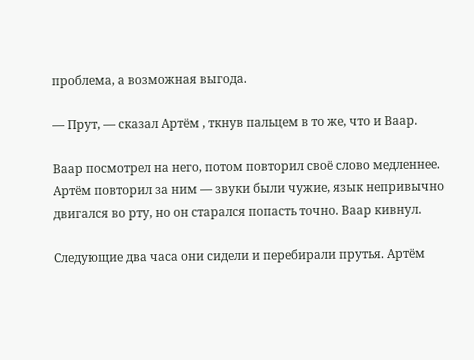проблема, а возможная выгода.

— Прут, — сказал Артём , ткнув пальцем в то же, что и Ваар.

Ваар посмотрел на него, потом повторил своё слово медленнее. Артём повторил за ним — звуки были чужие, язык непривычно двигался во рту, но он старался попасть точно. Ваар кивнул.

Следующие два часа они сидели и перебирали прутья. Артём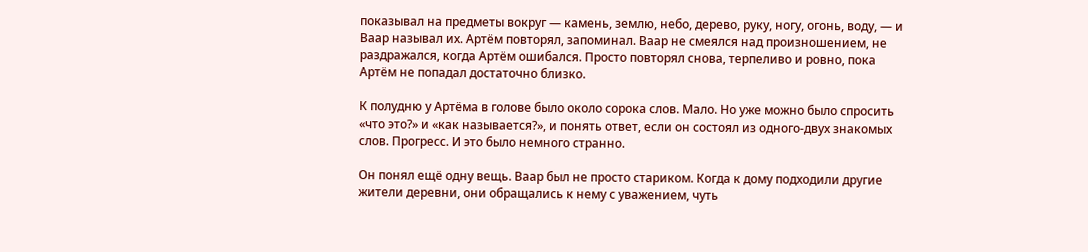показывал на предметы вокруг — камень, землю, небо, дерево, руку, ногу, огонь, воду, — и Ваар называл их. Артём повторял, запоминал. Ваар не смеялся над произношением, не раздражался, когда Артём ошибался. Просто повторял снова, терпеливо и ровно, пока Артём не попадал достаточно близко.

К полудню у Артёма в голове было около сорока слов. Мало. Но уже можно было спросить «что это?» и «как называется?», и понять ответ, если он состоял из одного-двух знакомых слов. Прогресс. И это было немного странно.

Он понял ещё одну вещь. Ваар был не просто стариком. Когда к дому подходили другие жители деревни, они обращались к нему с уважением, чуть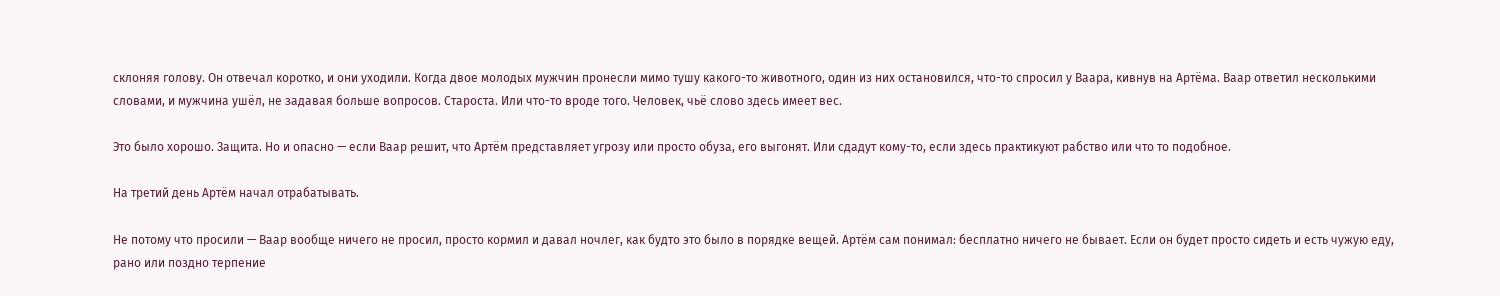склоняя голову. Он отвечал коротко, и они уходили. Когда двое молодых мужчин пронесли мимо тушу какого-то животного, один из них остановился, что-то спросил у Ваара, кивнув на Артёма. Ваар ответил несколькими словами, и мужчина ушёл, не задавая больше вопросов. Староста. Или что-то вроде того. Человек, чьё слово здесь имеет вес.

Это было хорошо. Защита. Но и опасно — если Ваар решит, что Артём представляет угрозу или просто обуза, его выгонят. Или сдадут кому-то, если здесь практикуют рабство или что то подобное.

На третий день Артём начал отрабатывать.

Не потому что просили — Ваар вообще ничего не просил, просто кормил и давал ночлег, как будто это было в порядке вещей. Артём сам понимал: бесплатно ничего не бывает. Если он будет просто сидеть и есть чужую еду, рано или поздно терпение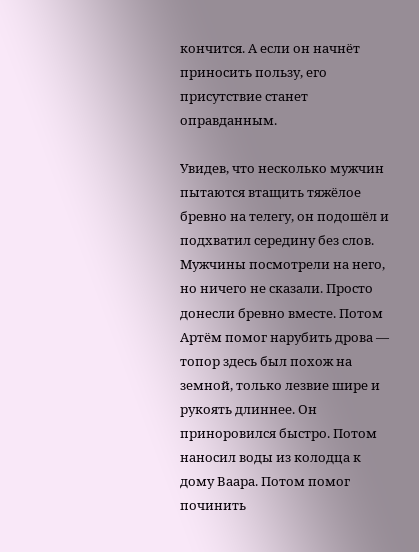кончится. А если он начнёт приносить пользу, его присутствие станет оправданным.

Увидев, что несколько мужчин пытаются втащить тяжёлое бревно на телегу, он подошёл и подхватил середину без слов. Мужчины посмотрели на него, но ничего не сказали. Просто донесли бревно вместе. Потом Артём помог нарубить дрова — топор здесь был похож на земной, только лезвие шире и рукоять длиннее. Он приноровился быстро. Потом наносил воды из колодца к дому Ваара. Потом помог починить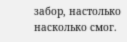забор, настолько насколько смог.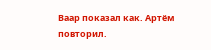Ваар показал как. Артём повторил.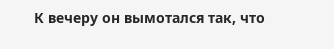К вечеру он вымотался так, что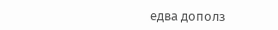едва дополз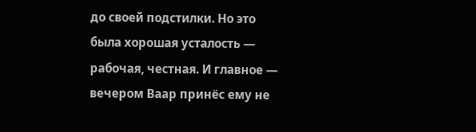до своей подстилки. Но это была хорошая усталость — рабочая, честная. И главное — вечером Ваар принёс ему не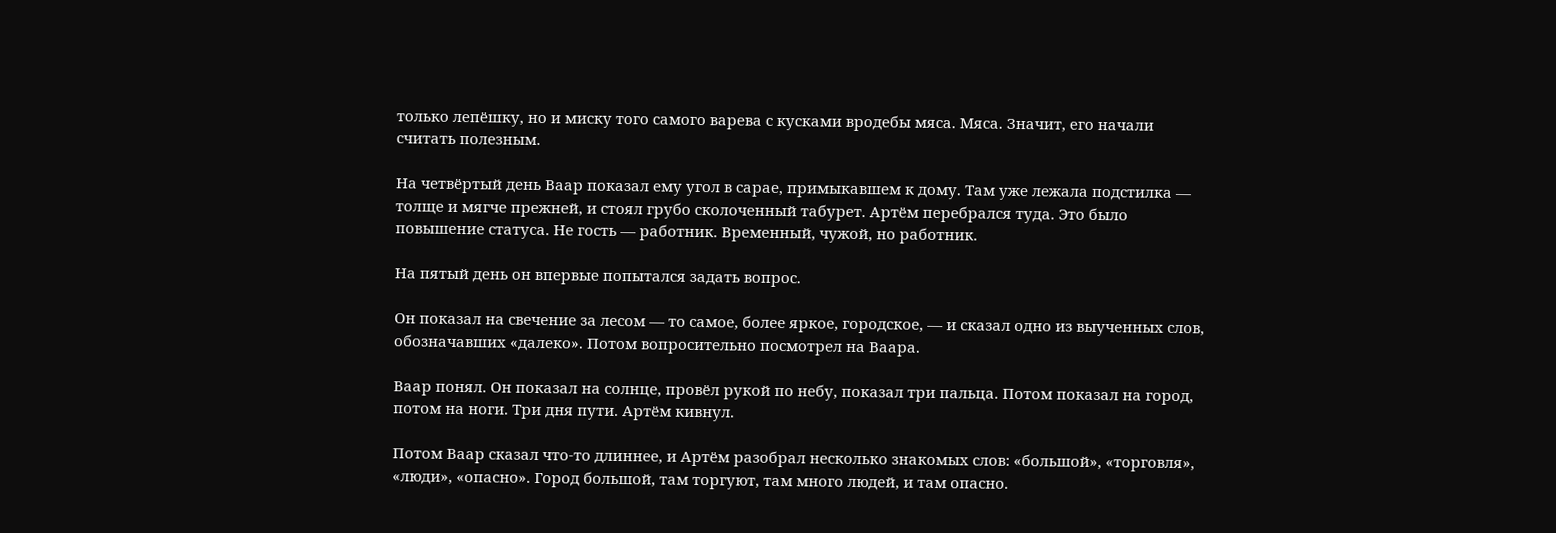только лепёшку, но и миску того самого варева с кусками вродебы мяса. Мяса. Значит, его начали считать полезным.

На четвёртый день Ваар показал ему угол в сарае, примыкавшем к дому. Там уже лежала подстилка — толще и мягче прежней, и стоял грубо сколоченный табурет. Артём перебрался туда. Это было повышение статуса. Не гость — работник. Временный, чужой, но работник.

На пятый день он впервые попытался задать вопрос.

Он показал на свечение за лесом — то самое, более яркое, городское, — и сказал одно из выученных слов, обозначавших «далеко». Потом вопросительно посмотрел на Ваара.

Ваар понял. Он показал на солнце, провёл рукой по небу, показал три пальца. Потом показал на город, потом на ноги. Три дня пути. Артём кивнул.

Потом Ваар сказал что-то длиннее, и Артём разобрал несколько знакомых слов: «большой», «торговля», «люди», «опасно». Город большой, там торгуют, там много людей, и там опасно.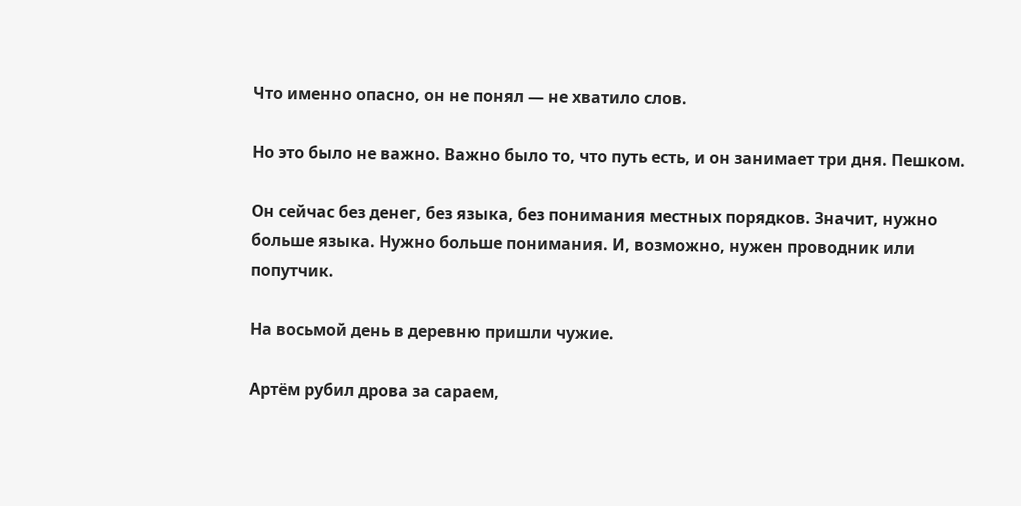Что именно опасно, он не понял — не хватило слов.

Но это было не важно. Важно было то, что путь есть, и он занимает три дня. Пешком.

Он сейчас без денег, без языка, без понимания местных порядков. Значит, нужно больше языка. Нужно больше понимания. И, возможно, нужен проводник или попутчик.

На восьмой день в деревню пришли чужие.

Артём рубил дрова за сараем,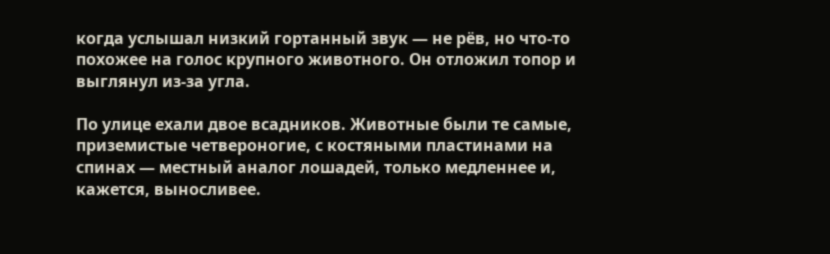когда услышал низкий гортанный звук — не рёв, но что-то похожее на голос крупного животного. Он отложил топор и выглянул из-за угла.

По улице ехали двое всадников. Животные были те самые, приземистые четвероногие, с костяными пластинами на спинах — местный аналог лошадей, только медленнее и, кажется, выносливее.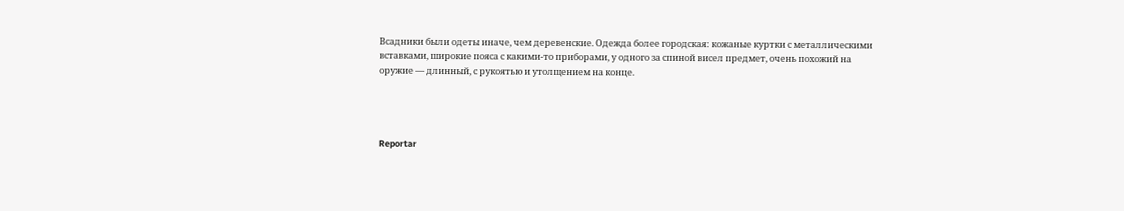Всадники были одеты иначе, чем деревенские. Одежда более городская: кожаные куртки с металлическими вставками, широкие пояса с какими-то приборами, у одного за спиной висел предмет, очень похожий на оружие — длинный, с рукоятью и утолщением на конце.




Reportar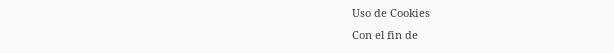Uso de Cookies
Con el fin de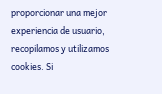proporcionar una mejor experiencia de usuario, recopilamos y utilizamos cookies. Si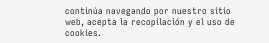continúa navegando por nuestro sitio web, acepta la recopilación y el uso de cookies.